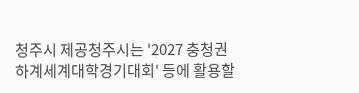청주시 제공청주시는 '2027 충청권 하계세계대학경기대회' 등에 활용할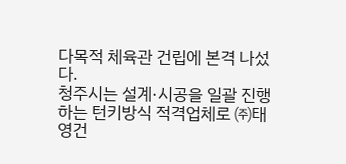다목적 체육관 건립에 본격 나섰다.
청주시는 설계·시공을 일괄 진행하는 턴키방식 적격업체로 ㈜태영건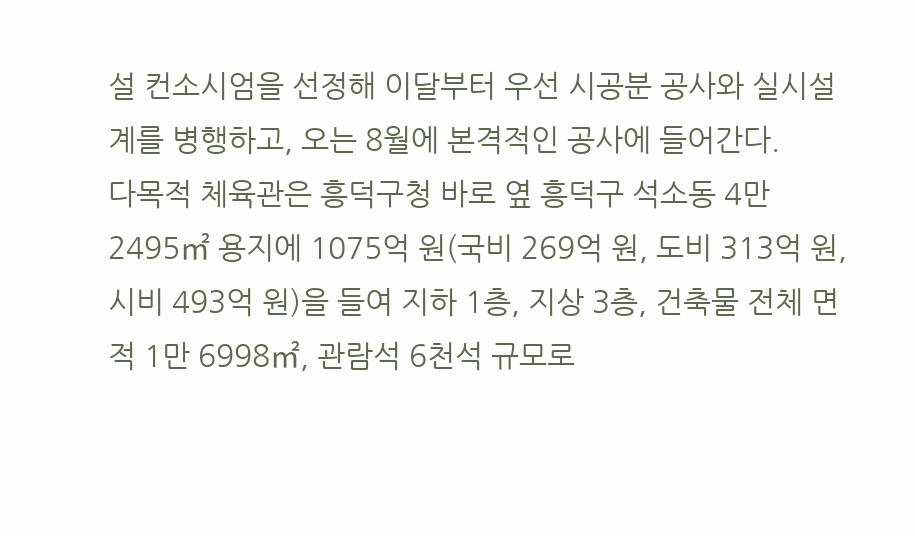설 컨소시엄을 선정해 이달부터 우선 시공분 공사와 실시설계를 병행하고, 오는 8월에 본격적인 공사에 들어간다.
다목적 체육관은 흥덕구청 바로 옆 흥덕구 석소동 4만 2495㎡ 용지에 1075억 원(국비 269억 원, 도비 313억 원, 시비 493억 원)을 들여 지하 1층, 지상 3층, 건축물 전체 면적 1만 6998㎡, 관람석 6천석 규모로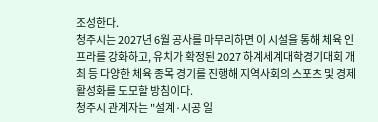조성한다.
청주시는 2027년 6월 공사를 마무리하면 이 시설을 통해 체육 인프라를 강화하고, 유치가 확정된 2027 하계세계대학경기대회 개최 등 다양한 체육 종목 경기를 진행해 지역사회의 스포츠 및 경제 활성화를 도모할 방침이다.
청주시 관계자는 "설계·시공 일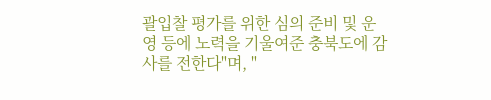괄입찰 평가를 위한 심의 준비 및 운영 등에 노력을 기울여준 충북도에 감사를 전한다"며, "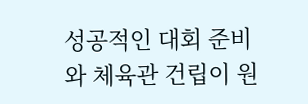성공적인 대회 준비와 체육관 건립이 원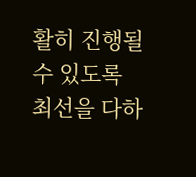활히 진행될 수 있도록 최선을 다하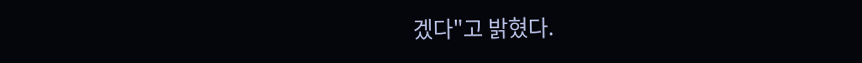겠다"고 밝혔다.